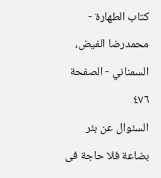كتاب الطهارة - محمدرضا الفيض، السمناني - الصفحة ٤٧٦
السئوال عن بئر بضاعة فلا حاجة فى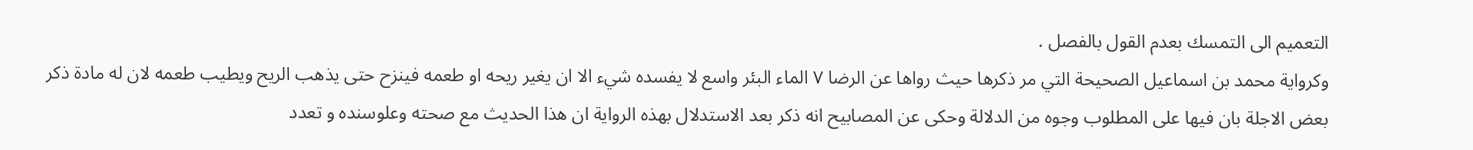التعميم الى التمسك بعدم القول بالفصل .
وكرواية محمد بن اسماعيل الصحيحة التي مر ذكرها حيث رواها عن الرضا ٧ الماء البئر واسع لا يفسده شيء الا ان يغير ريحه او طعمه فينزح حتى يذهب الريح ويطيب طعمه لان له مادة ذكر بعض الاجلة بان فيها على المطلوب وجوه من الدلالة وحكى عن المصابيح انه ذكر بعد الاستدلال بهذه الرواية ان هذا الحديث مع صحته وعلوسنده و تعدد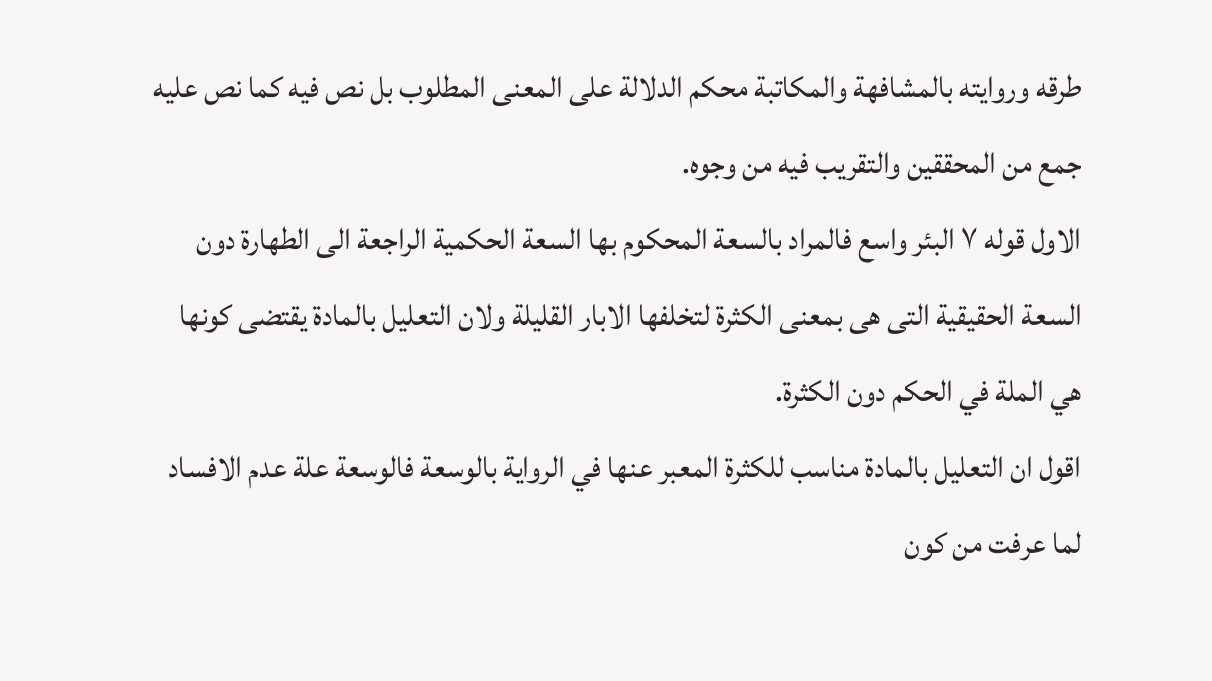طرقه وروايته بالمشافهة والمكاتبة محكم الدلالة على المعنى المطلوب بل نص فيه كما نص عليه جمع من المحققين والتقريب فيه من وجوه.
الاول قوله ٧ البئر واسع فالمراد بالسعة المحكوم بها السعة الحكمية الراجعة الى الطهارة دون السعة الحقيقية التى هى بمعنى الكثرة لتخلفها الابار القليلة ولان التعليل بالمادة يقتضى كونها هي الملة في الحكم دون الكثرة.
اقول ان التعليل بالمادة مناسب للكثرة المعبر عنها في الرواية بالوسعة فالوسعة علة عدم الافساد لما عرفت من كون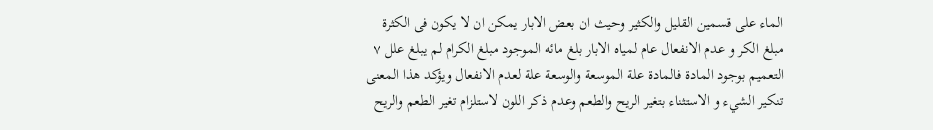الماء على قسمين القليل والكثير وحيث ان بعض الابار يمكن ان لا يكون فى الكثرة مبلغ الكر و عدم الانفعال عام لمياه الابار بلغ مائه الموجود مبلغ الكرام لم يبلغ علل ٧ التعميم بوجود المادة فالمادة علة الموسعة والوسعة علة لعدم الانفعال ويؤكد هذا المعنى تنكير الشيء و الاستثناء بتغير الريح والطعم وعدم ذكر اللون لاستلزام تغير الطعم والريح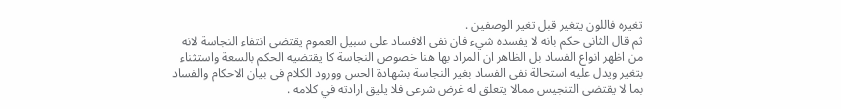تغيره فاللون يتغير قبل تغير الوصفين .
ثم قال الثانى حكم بانه لا يفسده شيء فان نفى الافساد على سبيل العموم يقتضى انتفاء النجاسة لانه من اظهر انواع الفساد بل الظاهر ان المراد بها هنا خصوص النجاسة كا يقتضيه الحكم بالسعة واستثناء بتغير ويدل عليه استحالة نفى الفساد بغير النجاسة بشهادة الحس وورود الكلام فى بيان الاحكام والفساد بما لا يقتضى التنجيس ممالا يتعلق له غرض شرعى فلا يليق ارادته في كلامه .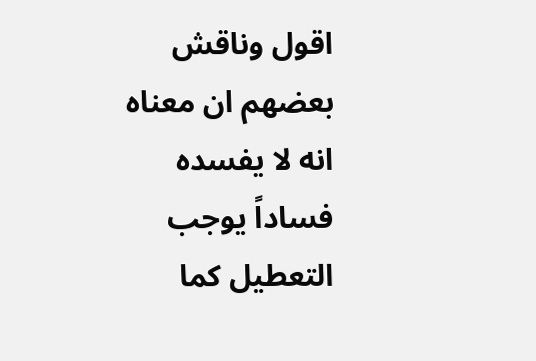اقول وناقش بعضهم ان معناه انه لا يفسده فساداً يوجب التعطيل كما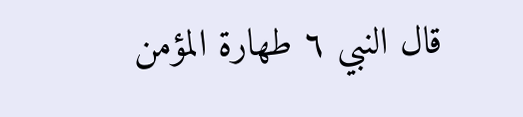قال النبي ٦ طهارة المؤمن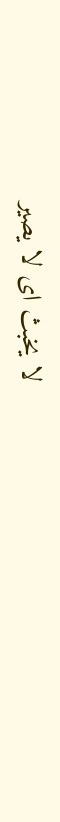لا يخبث اى لا يصير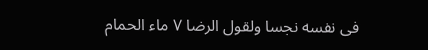فى نفسه نجسا ولقول الرضا ٧ ماء الحمام